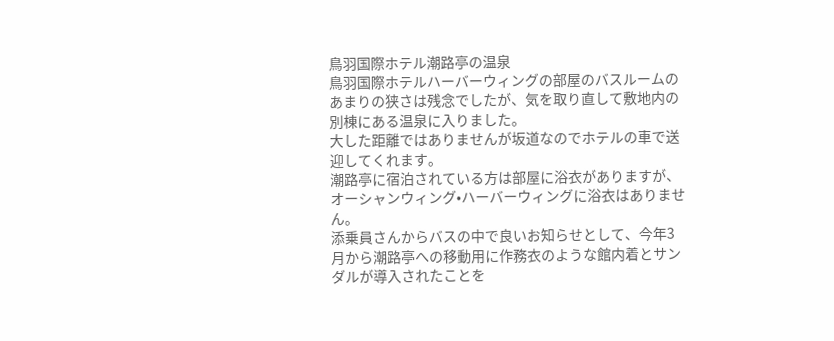鳥羽国際ホテル潮路亭の温泉
鳥羽国際ホテルハーバーウィングの部屋のバスルームのあまりの狭さは残念でしたが、気を取り直して敷地内の別棟にある温泉に入りました。
大した距離ではありませんが坂道なのでホテルの車で送迎してくれます。
潮路亭に宿泊されている方は部屋に浴衣がありますが、オーシャンウィング•ハーバーウィングに浴衣はありません。
添乗員さんからバスの中で良いお知らせとして、今年3月から潮路亭への移動用に作務衣のような館内着とサンダルが導入されたことを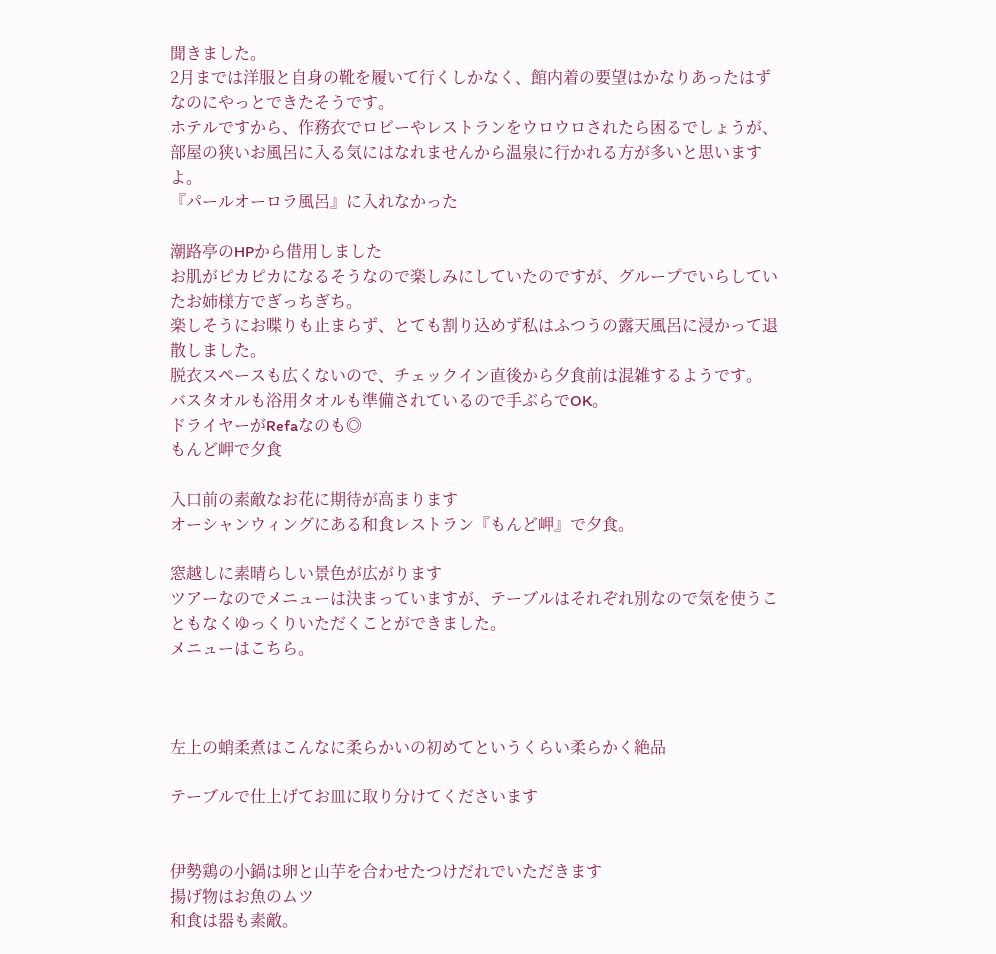聞きました。
2月までは洋服と自身の靴を履いて行くしかなく、館内着の要望はかなりあったはずなのにやっとできたそうです。
ホテルですから、作務衣でロビーやレストランをウロウロされたら困るでしょうが、部屋の狭いお風呂に入る気にはなれませんから温泉に行かれる方が多いと思いますよ。
『パールオーロラ風呂』に入れなかった

潮路亭のHPから借用しました
お肌がピカピカになるそうなので楽しみにしていたのですが、グループでいらしていたお姉様方でぎっちぎち。
楽しそうにお喋りも止まらず、とても割り込めず私はふつうの露天風呂に浸かって退散しました。
脱衣スペースも広くないので、チェックイン直後から夕食前は混雑するようです。
バスタオルも浴用タオルも準備されているので手ぶらでOK。
ドライヤーがRefaなのも◎
もんど岬で夕食

入口前の素敵なお花に期待が高まります
オーシャンウィングにある和食レストラン『もんど岬』で夕食。

窓越しに素晴らしい景色が広がります
ツアーなのでメニューは決まっていますが、テーブルはそれぞれ別なので気を使うこともなくゆっくりいただくことができました。
メニューはこちら。



左上の蛸柔煮はこんなに柔らかいの初めてというくらい柔らかく絶品

テーブルで仕上げてお皿に取り分けてくださいます


伊勢鶏の小鍋は卵と山芋を合わせたつけだれでいただきます
揚げ物はお魚のムツ
和食は器も素敵。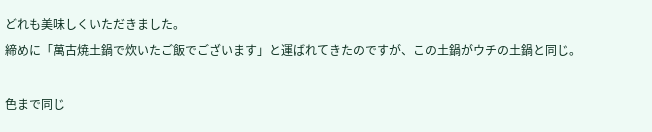どれも美味しくいただきました。
締めに「萬古焼土鍋で炊いたご飯でございます」と運ばれてきたのですが、この土鍋がウチの土鍋と同じ。

色まで同じ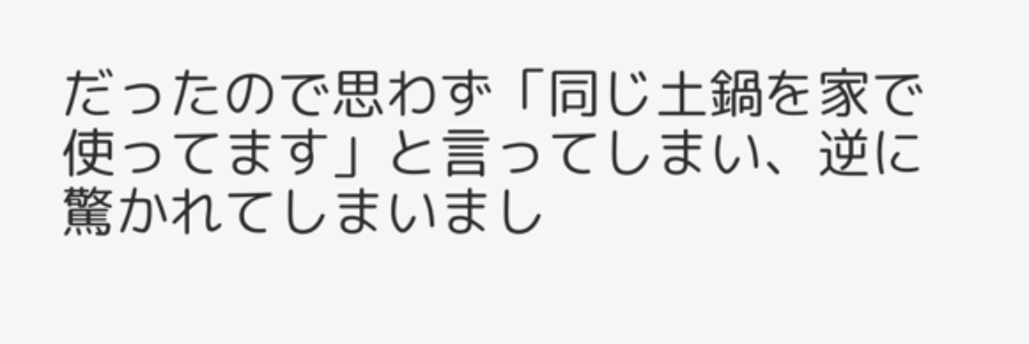だったので思わず「同じ土鍋を家で使ってます」と言ってしまい、逆に驚かれてしまいまし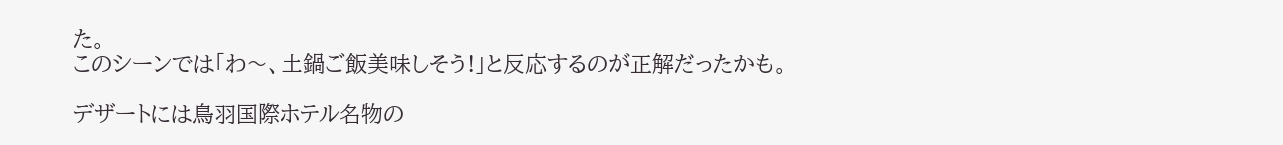た。
このシーンでは「わ〜、土鍋ご飯美味しそう!」と反応するのが正解だったかも。

デザートには鳥羽国際ホテル名物の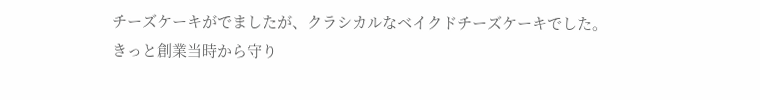チーズケーキがでましたが、クラシカルなベイクドチーズケーキでした。
きっと創業当時から守り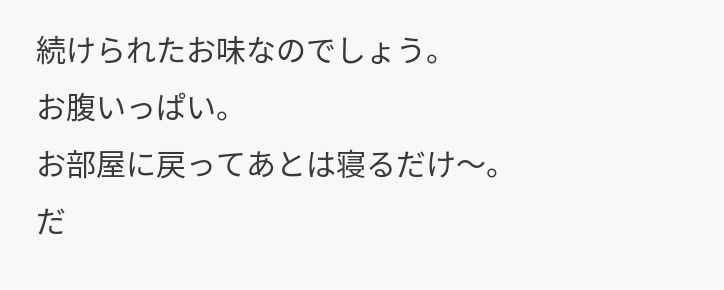続けられたお味なのでしょう。
お腹いっぱい。
お部屋に戻ってあとは寝るだけ〜。
だ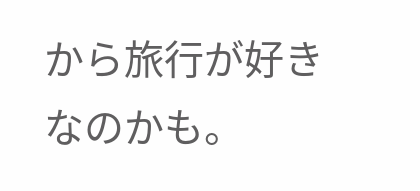から旅行が好きなのかも。